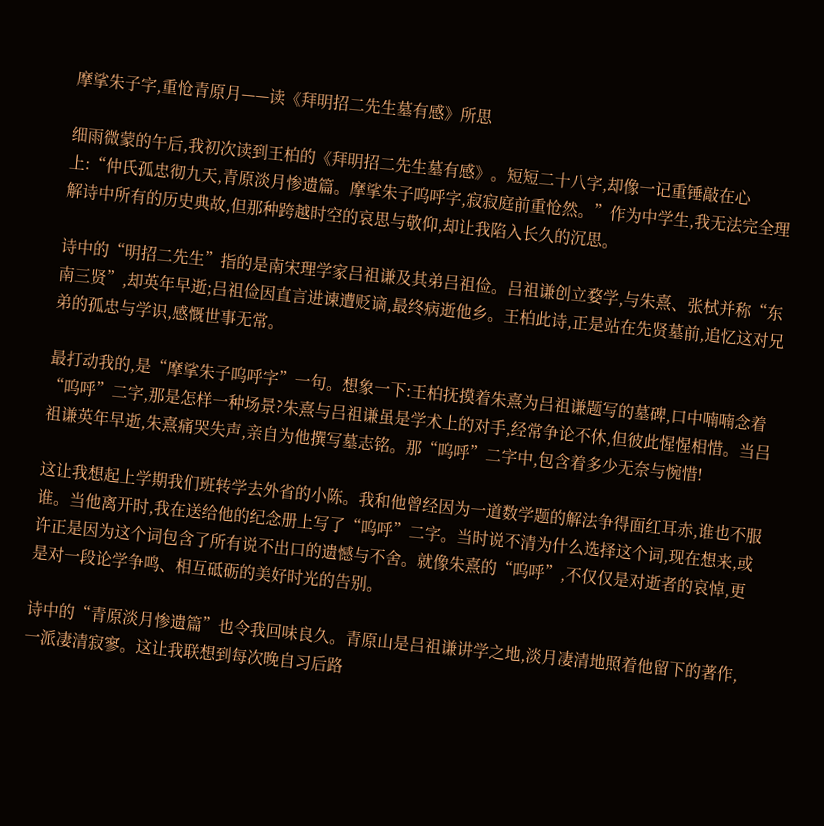摩挲朱子字,重怆青原月——读《拜明招二先生墓有感》所思

细雨微蒙的午后,我初次读到王柏的《拜明招二先生墓有感》。短短二十八字,却像一记重锤敲在心上:“仲氏孤忠彻九天,青原淡月惨遗篇。摩挲朱子呜呼字,寂寂庭前重怆然。”作为中学生,我无法完全理解诗中所有的历史典故,但那种跨越时空的哀思与敬仰,却让我陷入长久的沉思。

诗中的“明招二先生”指的是南宋理学家吕祖谦及其弟吕祖俭。吕祖谦创立婺学,与朱熹、张栻并称“东南三贤”,却英年早逝;吕祖俭因直言进谏遭贬谪,最终病逝他乡。王柏此诗,正是站在先贤墓前,追忆这对兄弟的孤忠与学识,感慨世事无常。

最打动我的,是“摩挲朱子呜呼字”一句。想象一下:王柏抚摸着朱熹为吕祖谦题写的墓碑,口中喃喃念着“呜呼”二字,那是怎样一种场景?朱熹与吕祖谦虽是学术上的对手,经常争论不休,但彼此惺惺相惜。当吕祖谦英年早逝,朱熹痛哭失声,亲自为他撰写墓志铭。那“呜呼”二字中,包含着多少无奈与惋惜!

这让我想起上学期我们班转学去外省的小陈。我和他曾经因为一道数学题的解法争得面红耳赤,谁也不服谁。当他离开时,我在送给他的纪念册上写了“呜呼”二字。当时说不清为什么选择这个词,现在想来,或许正是因为这个词包含了所有说不出口的遗憾与不舍。就像朱熹的“呜呼”,不仅仅是对逝者的哀悼,更是对一段论学争鸣、相互砥砺的美好时光的告别。

诗中的“青原淡月惨遗篇”也令我回味良久。青原山是吕祖谦讲学之地,淡月凄清地照着他留下的著作,一派凄清寂寥。这让我联想到每次晚自习后路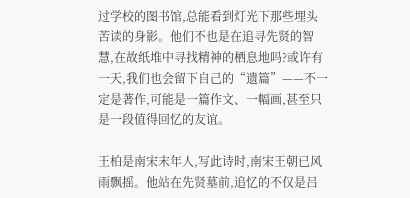过学校的图书馆,总能看到灯光下那些埋头苦读的身影。他们不也是在追寻先贤的智慧,在故纸堆中寻找精神的栖息地吗?或许有一天,我们也会留下自己的“遗篇”——不一定是著作,可能是一篇作文、一幅画,甚至只是一段值得回忆的友谊。

王柏是南宋末年人,写此诗时,南宋王朝已风雨飘摇。他站在先贤墓前,追忆的不仅是吕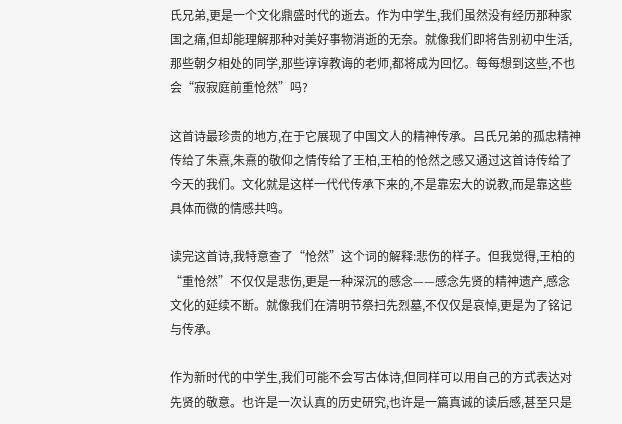氏兄弟,更是一个文化鼎盛时代的逝去。作为中学生,我们虽然没有经历那种家国之痛,但却能理解那种对美好事物消逝的无奈。就像我们即将告别初中生活,那些朝夕相处的同学,那些谆谆教诲的老师,都将成为回忆。每每想到这些,不也会“寂寂庭前重怆然”吗?

这首诗最珍贵的地方,在于它展现了中国文人的精神传承。吕氏兄弟的孤忠精神传给了朱熹,朱熹的敬仰之情传给了王柏,王柏的怆然之感又通过这首诗传给了今天的我们。文化就是这样一代代传承下来的,不是靠宏大的说教,而是靠这些具体而微的情感共鸣。

读完这首诗,我特意查了“怆然”这个词的解释:悲伤的样子。但我觉得,王柏的“重怆然”不仅仅是悲伤,更是一种深沉的感念——感念先贤的精神遗产,感念文化的延续不断。就像我们在清明节祭扫先烈墓,不仅仅是哀悼,更是为了铭记与传承。

作为新时代的中学生,我们可能不会写古体诗,但同样可以用自己的方式表达对先贤的敬意。也许是一次认真的历史研究,也许是一篇真诚的读后感,甚至只是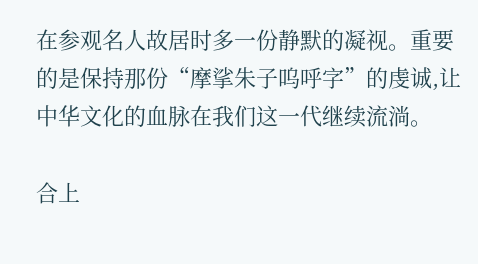在参观名人故居时多一份静默的凝视。重要的是保持那份“摩挲朱子呜呼字”的虔诚,让中华文化的血脉在我们这一代继续流淌。

合上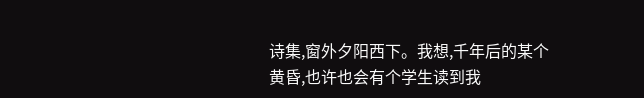诗集,窗外夕阳西下。我想,千年后的某个黄昏,也许也会有个学生读到我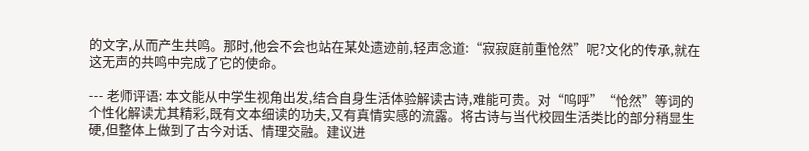的文字,从而产生共鸣。那时,他会不会也站在某处遗迹前,轻声念道:“寂寂庭前重怆然”呢?文化的传承,就在这无声的共鸣中完成了它的使命。

--- 老师评语: 本文能从中学生视角出发,结合自身生活体验解读古诗,难能可贵。对“呜呼”“怆然”等词的个性化解读尤其精彩,既有文本细读的功夫,又有真情实感的流露。将古诗与当代校园生活类比的部分稍显生硬,但整体上做到了古今对话、情理交融。建议进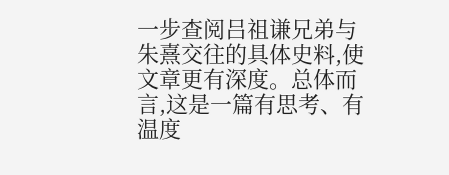一步查阅吕祖谦兄弟与朱熹交往的具体史料,使文章更有深度。总体而言,这是一篇有思考、有温度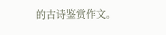的古诗鉴赏作文。